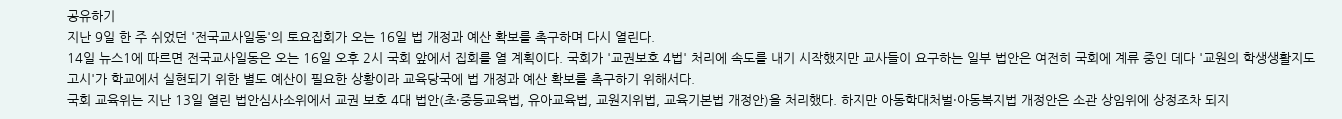공유하기
지난 9일 한 주 쉬었던 '전국교사일동'의 토요집회가 오는 16일 법 개정과 예산 확보를 촉구하며 다시 열린다.
14일 뉴스1에 따르면 전국교사일동은 오는 16일 오후 2시 국회 앞에서 집회를 열 계획이다. 국회가 '교권보호 4법' 처리에 속도를 내기 시작했지만 교사들이 요구하는 일부 법안은 여전히 국회에 계류 중인 데다 '교원의 학생생활지도 고시'가 학교에서 실현되기 위한 별도 예산이 필요한 상황이라 교육당국에 법 개정과 예산 확보를 촉구하기 위해서다.
국회 교육위는 지난 13일 열린 법안심사소위에서 교권 보호 4대 법안(초·중등교육법, 유아교육법, 교원지위법, 교육기본법 개정안)을 처리했다. 하지만 아동학대처벌·아동복지법 개정안은 소관 상임위에 상정조차 되지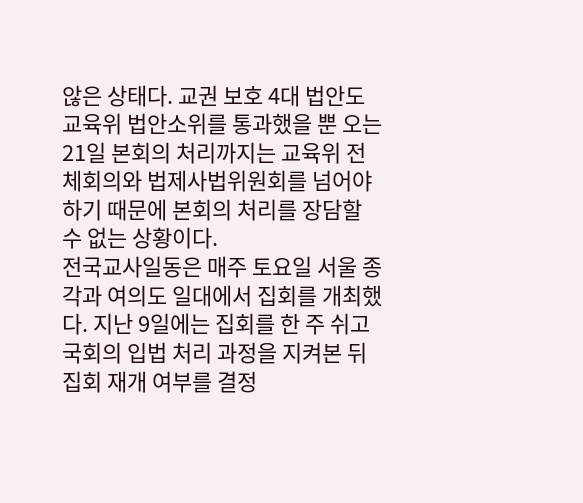않은 상태다. 교권 보호 4대 법안도 교육위 법안소위를 통과했을 뿐 오는 21일 본회의 처리까지는 교육위 전체회의와 법제사법위원회를 넘어야 하기 때문에 본회의 처리를 장담할 수 없는 상황이다.
전국교사일동은 매주 토요일 서울 종각과 여의도 일대에서 집회를 개최했다. 지난 9일에는 집회를 한 주 쉬고 국회의 입법 처리 과정을 지켜본 뒤 집회 재개 여부를 결정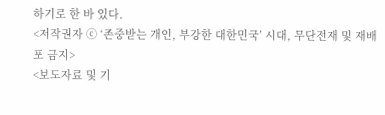하기로 한 바 있다.
<저작권자 ⓒ ‘존중받는 개인, 부강한 대한민국’ 시대, 무단전재 및 재배포 금지>
<보도자료 및 기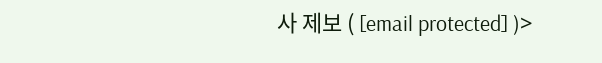사 제보 ( [email protected] )>